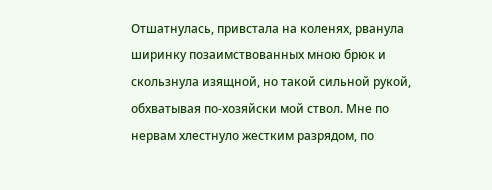Отшатнулась, привстала на коленях, рванула ширинку позаимствованных мною брюк и скользнула изящной, но такой сильной рукой, обхватывая по-хозяйски мой ствол. Мне по нервам хлестнуло жестким разрядом, по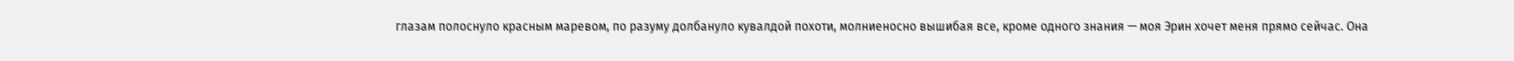глазам полоснуло красным маревом, по разуму долбануло кувалдой похоти, молниеносно вышибая все, кроме одного знания — моя Эрин хочет меня прямо сейчас. Она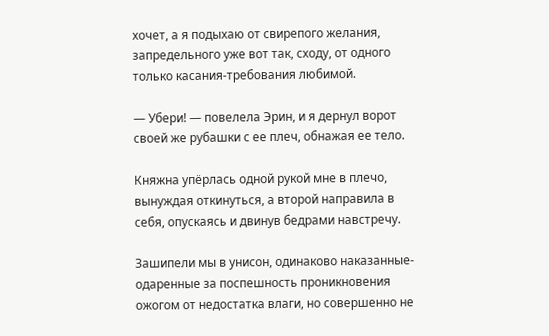хочет, а я подыхаю от свирепого желания, запредельного уже вот так, сходу, от одного только касания-требования любимой.

— Убери! — повелела Эрин, и я дернул ворот своей же рубашки с ее плеч, обнажая ее тело.

Княжна упёрлась одной рукой мне в плечо, вынуждая откинуться, а второй направила в себя, опускаясь и двинув бедрами навстречу.

Зашипели мы в унисон, одинаково наказанные-одаренные за поспешность проникновения ожогом от недостатка влаги, но совершенно не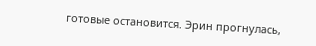готовые остановится. Эрин прогнулась,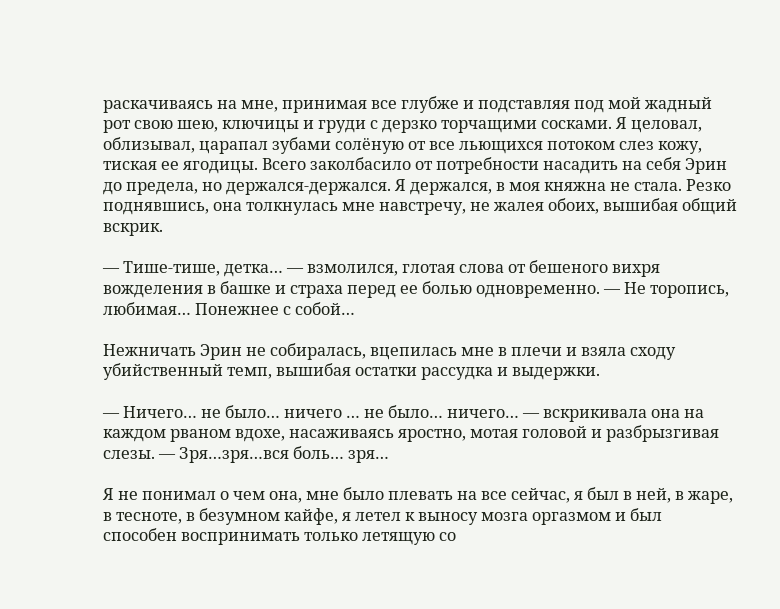раскачиваясь на мне, принимая все глубже и подставляя под мой жадный рот свою шею, ключицы и груди с дерзко торчащими сосками. Я целовал, облизывал, царапал зубами солёную от все льющихся потоком слез кожу, тиская ее ягодицы. Всего заколбасило от потребности насадить на себя Эрин до предела, но держался-держался. Я держался, в моя княжна не стала. Резко поднявшись, она толкнулась мне навстречу, не жалея обоих, вышибая общий вскрик.

— Тише-тише, детка… — взмолился, глотая слова от бешеного вихря вожделения в башке и страха перед ее болью одновременно. — Не торопись, любимая… Понежнее с собой…

Нежничать Эрин не собиралась, вцепилась мне в плечи и взяла сходу убийственный темп, вышибая остатки рассудка и выдержки.

— Ничего… не было… ничего … не было… ничего… — вскрикивала она на каждом рваном вдохе, насаживаясь яростно, мотая головой и разбрызгивая слезы. — Зря…зря…вся боль… зря…

Я не понимал о чем она, мне было плевать на все сейчас, я был в ней, в жаре, в тесноте, в безумном кайфе, я летел к выносу мозга оргазмом и был способен воспринимать только летящую со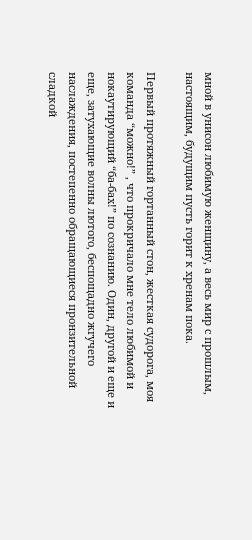мной в унисон любимую женщину, а весь мир с прошлым, настоящим, будущим пусть горит к хренам пока.

Первый протяжный гортанный стон, жесткая судорога, моя команда “можно!” , что прокричало мне тело любимой и нокаутирующий “ба-бах!” по сознанию. Один, другой и еще и еще, затухающие волны лютого, беспощадно жгучего наслаждения, постепенно обращающиеся пронзительной сладкой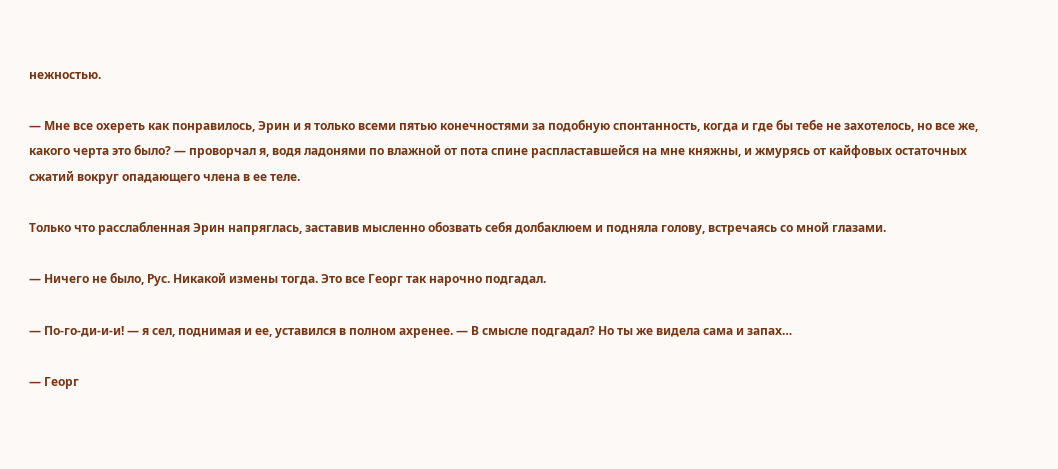нежностью.

— Мне все охереть как понравилось, Эрин и я только всеми пятью конечностями за подобную спонтанность, когда и где бы тебе не захотелось, но все же, какого черта это было? — проворчал я, водя ладонями по влажной от пота спине распластавшейся на мне княжны, и жмурясь от кайфовых остаточных сжатий вокруг опадающего члена в ее теле.

Только что расслабленная Эрин напряглась, заставив мысленно обозвать себя долбаклюем и подняла голову, встречаясь со мной глазами.

— Ничего не было, Рус. Никакой измены тогда. Это все Георг так нарочно подгадал.

— По-го-ди-и-и! — я сел, поднимая и ее, уставился в полном ахренее. — В смысле подгадал? Но ты же видела сама и запах…

— Георг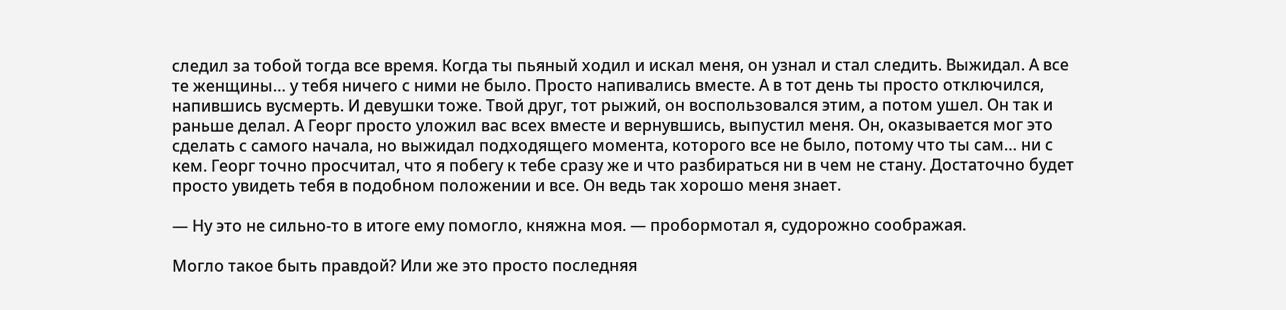следил за тобой тогда все время. Когда ты пьяный ходил и искал меня, он узнал и стал следить. Выжидал. А все те женщины… у тебя ничего с ними не было. Просто напивались вместе. А в тот день ты просто отключился, напившись вусмерть. И девушки тоже. Твой друг, тот рыжий, он воспользовался этим, а потом ушел. Он так и раньше делал. А Георг просто уложил вас всех вместе и вернувшись, выпустил меня. Он, оказывается мог это сделать с самого начала, но выжидал подходящего момента, которого все не было, потому что ты сам… ни с кем. Георг точно просчитал, что я побегу к тебе сразу же и что разбираться ни в чем не стану. Достаточно будет просто увидеть тебя в подобном положении и все. Он ведь так хорошо меня знает.

— Ну это не сильно-то в итоге ему помогло, княжна моя. — пробормотал я, судорожно соображая.

Могло такое быть правдой? Или же это просто последняя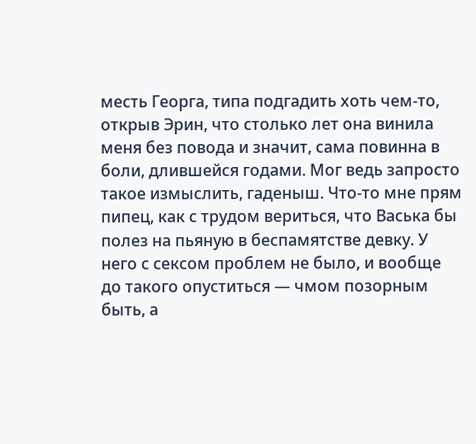месть Георга, типа подгадить хоть чем-то, открыв Эрин, что столько лет она винила меня без повода и значит, сама повинна в боли, длившейся годами. Мог ведь запросто такое измыслить, гаденыш. Что-то мне прям пипец, как с трудом вериться, что Васька бы полез на пьяную в беспамятстве девку. У него с сексом проблем не было, и вообще до такого опуститься — чмом позорным быть, а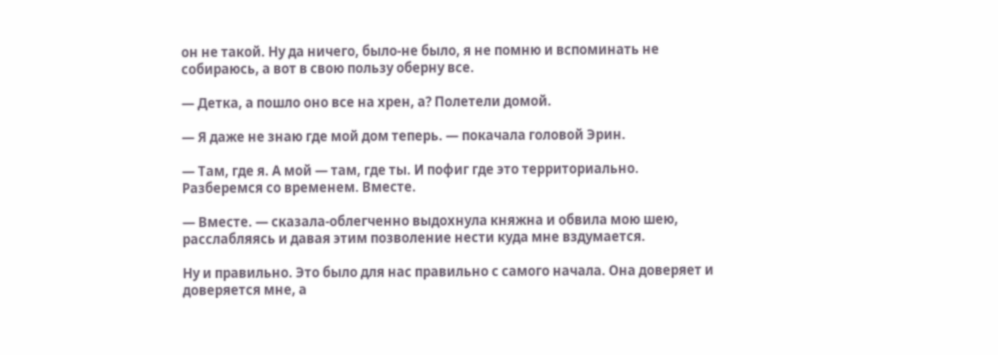он не такой. Ну да ничего, было-не было, я не помню и вспоминать не собираюсь, а вот в свою пользу оберну все.

— Детка, а пошло оно все на хрен, а? Полетели домой.

— Я даже не знаю где мой дом теперь. — покачала головой Эрин.

— Там, где я. А мой — там, где ты. И пофиг где это территориально. Разберемся со временем. Вместе.

— Вместе. — сказала-облегченно выдохнула княжна и обвила мою шею, расслабляясь и давая этим позволение нести куда мне вздумается.

Ну и правильно. Это было для нас правильно с самого начала. Она доверяет и доверяется мне, а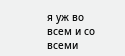я уж во всем и со всеми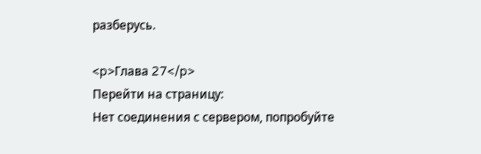разберусь.

<p>Глава 27</p>
Перейти на страницу:
Нет соединения с сервером, попробуйте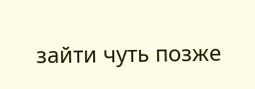зайти чуть позже